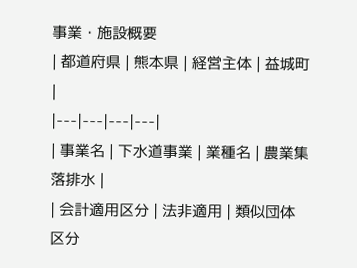事業・施設概要
| 都道府県 | 熊本県 | 経営主体 | 益城町 |
|---|---|---|---|
| 事業名 | 下水道事業 | 業種名 | 農業集落排水 |
| 会計適用区分 | 法非適用 | 類似団体区分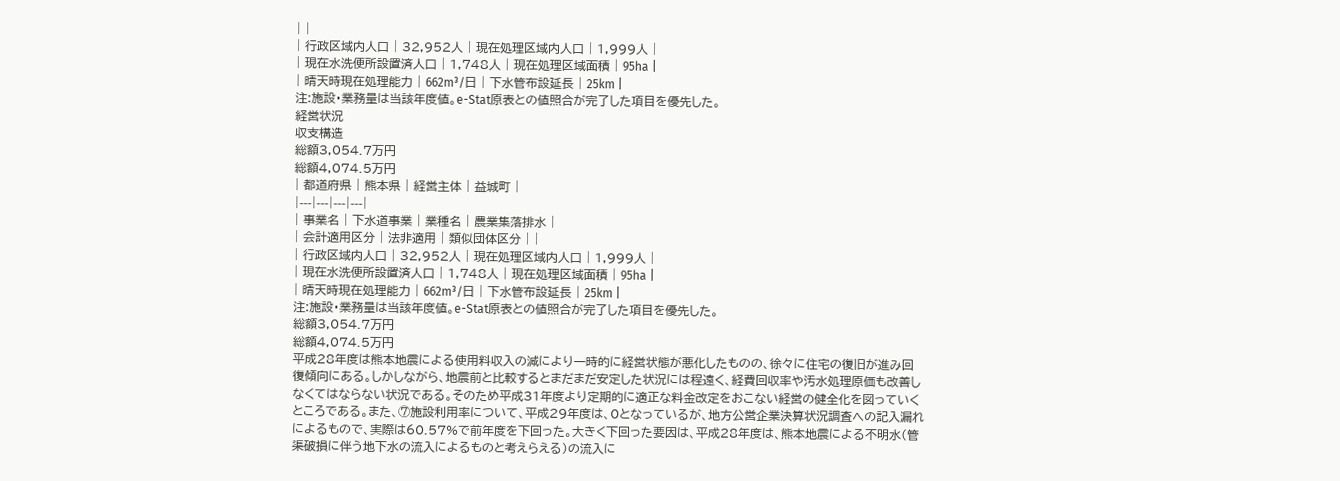| |
| 行政区域内人口 | 32,952人 | 現在処理区域内人口 | 1,999人 |
| 現在水洗便所設置済人口 | 1,748人 | 現在処理区域面積 | 95ha |
| 晴天時現在処理能力 | 662m³/日 | 下水管布設延長 | 25km |
注:施設・業務量は当該年度値。e-Stat原表との値照合が完了した項目を優先した。
経営状況
収支構造
総額3,054.7万円
総額4,074.5万円
| 都道府県 | 熊本県 | 経営主体 | 益城町 |
|---|---|---|---|
| 事業名 | 下水道事業 | 業種名 | 農業集落排水 |
| 会計適用区分 | 法非適用 | 類似団体区分 | |
| 行政区域内人口 | 32,952人 | 現在処理区域内人口 | 1,999人 |
| 現在水洗便所設置済人口 | 1,748人 | 現在処理区域面積 | 95ha |
| 晴天時現在処理能力 | 662m³/日 | 下水管布設延長 | 25km |
注:施設・業務量は当該年度値。e-Stat原表との値照合が完了した項目を優先した。
総額3,054.7万円
総額4,074.5万円
平成28年度は熊本地震による使用料収入の減により一時的に経営状態が悪化したものの、徐々に住宅の復旧が進み回復傾向にある。しかしながら、地震前と比較するとまだまだ安定した状況には程遠く、経費回収率や汚水処理原価も改善しなくてはならない状況である。そのため平成31年度より定期的に適正な料金改定をおこない経営の健全化を図っていくところである。また、⑦施設利用率について、平成29年度は、0となっているが、地方公営企業決算状況調査への記入漏れによるもので、実際は60.57%で前年度を下回った。大きく下回った要因は、平成28年度は、熊本地震による不明水(管渠破損に伴う地下水の流入によるものと考えらえる)の流入に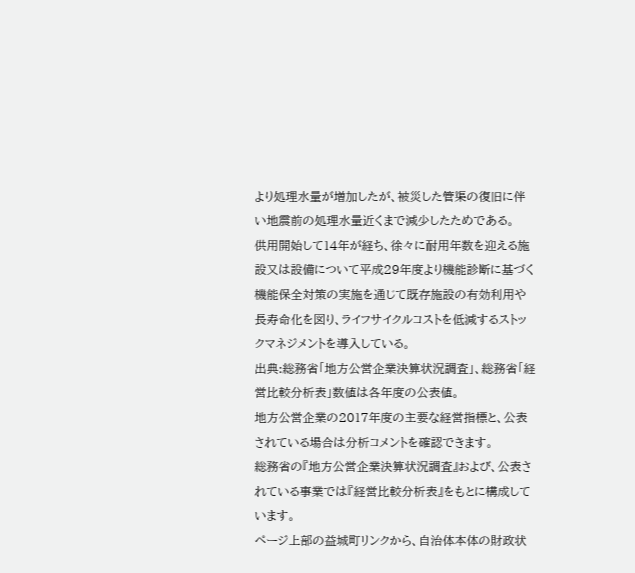より処理水量が増加したが、被災した管渠の復旧に伴い地震前の処理水量近くまで減少したためである。
供用開始して14年が経ち、徐々に耐用年数を迎える施設又は設備について平成29年度より機能診断に基づく機能保全対策の実施を通じて既存施設の有効利用や長寿命化を図り、ライフサイクルコストを低減するストックマネジメントを導入している。
出典:総務省「地方公営企業決算状況調査」、総務省「経営比較分析表」数値は各年度の公表値。
地方公営企業の2017年度の主要な経営指標と、公表されている場合は分析コメントを確認できます。
総務省の『地方公営企業決算状況調査』および、公表されている事業では『経営比較分析表』をもとに構成しています。
ページ上部の益城町リンクから、自治体本体の財政状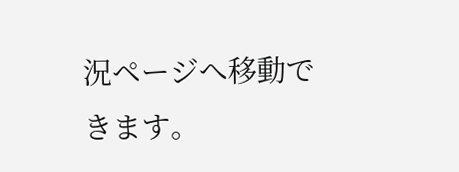況ページへ移動できます。